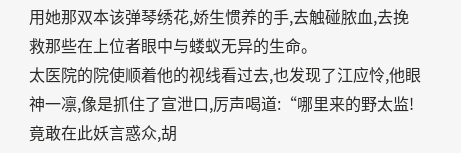用她那双本该弹琴绣花,娇生惯养的手,去触碰脓血,去挽救那些在上位者眼中与蝼蚁无异的生命。
太医院的院使顺着他的视线看过去,也发现了江应怜,他眼神一凛,像是抓住了宣泄口,厉声喝道:“哪里来的野太监!竟敢在此妖言惑众,胡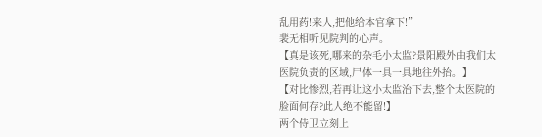乱用药!来人,把他给本官拿下!”
裴无相听见院判的心声。
【真是该死,哪来的杂毛小太监?景阳殿外由我们太医院负责的区域,尸体一具一具地往外抬。】
【对比惨烈,若再让这小太监治下去,整个太医院的脸面何存?此人绝不能留!】
两个侍卫立刻上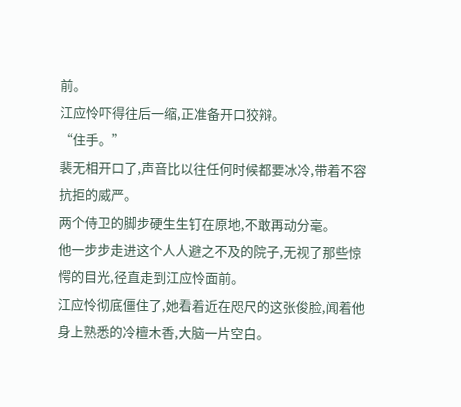前。
江应怜吓得往后一缩,正准备开口狡辩。
“住手。”
裴无相开口了,声音比以往任何时候都要冰冷,带着不容抗拒的威严。
两个侍卫的脚步硬生生钉在原地,不敢再动分毫。
他一步步走进这个人人避之不及的院子,无视了那些惊愕的目光,径直走到江应怜面前。
江应怜彻底僵住了,她看着近在咫尺的这张俊脸,闻着他身上熟悉的冷檀木香,大脑一片空白。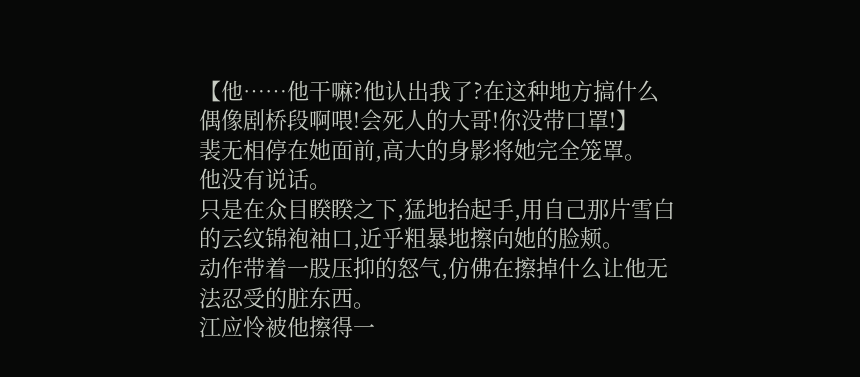【他……他干嘛?他认出我了?在这种地方搞什么偶像剧桥段啊喂!会死人的大哥!你没带口罩!】
裴无相停在她面前,高大的身影将她完全笼罩。
他没有说话。
只是在众目睽睽之下,猛地抬起手,用自己那片雪白的云纹锦袍袖口,近乎粗暴地擦向她的脸颊。
动作带着一股压抑的怒气,仿佛在擦掉什么让他无法忍受的脏东西。
江应怜被他擦得一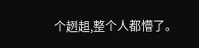个趔趄,整个人都懵了。